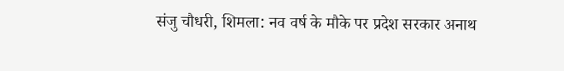संजु चौधरी, शिमला: नव वर्ष के मौके पर प्रदेश सरकार अनाथ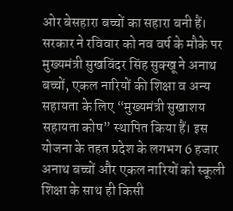ओर बेसहारा बच्चों का सहारा बनी हैं। सरकार ने रविवार को नव वर्ष के मौके पर मुख्यमंत्री सुखविंदर सिंह सुक्खू ने अनाथ बच्चों, एकल नारियों की शिक्षा व अन्य सहायता के लिए “मुख्यमंत्री सुखाशय सहायता कोष” स्थापित किया हैं। इस योजना के तहत प्रदेश के लगभग 6 हजार अनाथ बच्चों और एकल नारियों को स्कूली शिक्षा के साथ ही किसी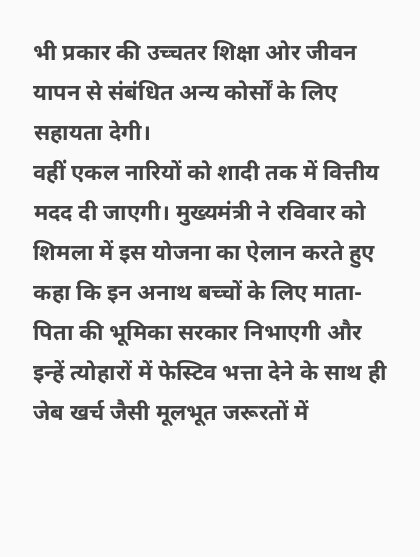भी प्रकार की उच्चतर शिक्षा ओर जीवन यापन से संबंधित अन्य कोर्सों के लिए सहायता देगी।
वहीं एकल नारियों को शादी तक में वित्तीय मदद दी जाएगी। मुख्यमंत्री ने रविवार को शिमला में इस योजना का ऐलान करते हुए कहा कि इन अनाथ बच्चों के लिए माता-पिता की भूमिका सरकार निभाएगी और इन्हें त्योहारों में फेस्टिव भत्ता देने के साथ ही जेब खर्च जैसी मूलभूत जरूरतों में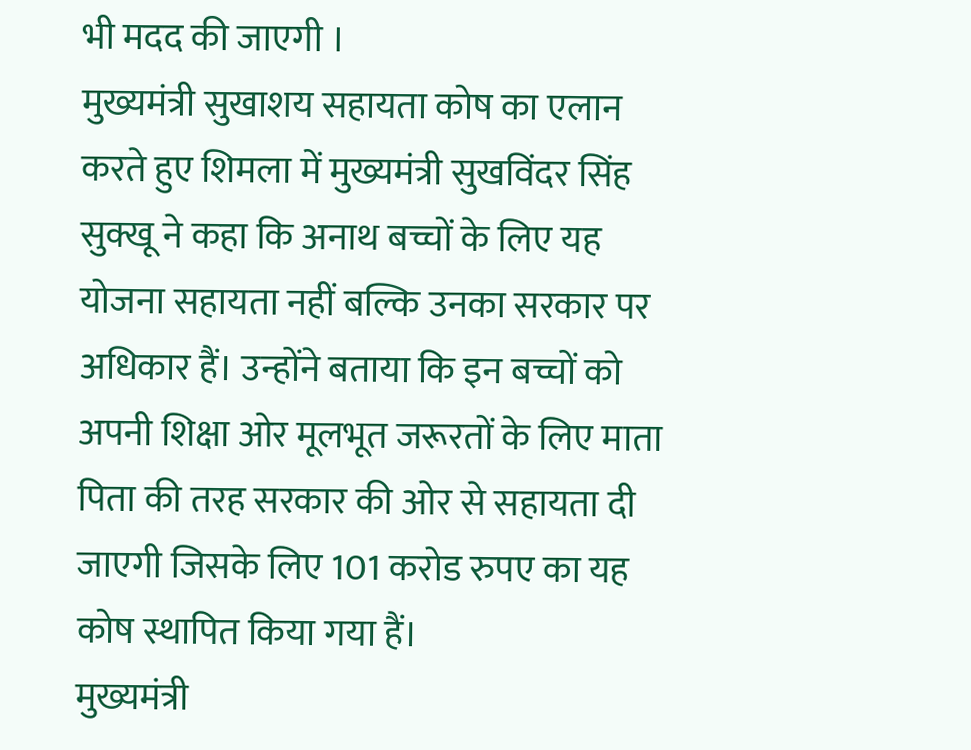भी मदद की जाएगी ।
मुख्यमंत्री सुखाशय सहायता कोष का एलान करते हुए शिमला में मुख्यमंत्री सुखविंदर सिंह सुक्खू ने कहा कि अनाथ बच्चों के लिए यह योजना सहायता नहीं बल्कि उनका सरकार पर अधिकार हैं। उन्होंने बताया कि इन बच्चों को अपनी शिक्षा ओर मूलभूत जरूरतों के लिए माता पिता की तरह सरकार की ओर से सहायता दी जाएगी जिसके लिए 101 करोड रुपए का यह कोष स्थापित किया गया हैं।
मुख्यमंत्री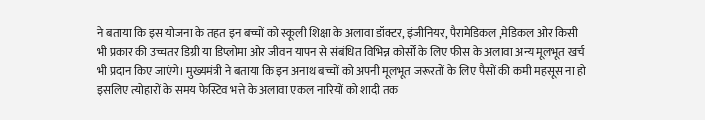ने बताया कि इस योजना के तहत इन बच्चों को स्कूली शिक्षा के अलावा डॉक्टर, इंजीनियर, पैरामेडिकल ,मेडिकल ओर किसी भी प्रकार की उच्चतर डिग्री या डिप्लोमा ओर जीवन यापन से संबंधित विभिन्न कोर्सों के लिए फीस के अलावा अन्य मूलभूत खर्च भी प्रदान किए जाएंगे। मुख्यमंत्री ने बताया कि इन अनाथ बच्चों को अपनी मूलभूत जरूरतों के लिए पैसों की कमी महसूस ना हो इसलिए त्योहारों के समय फेस्टिव भत्ते के अलावा एकल नारियों को शादी तक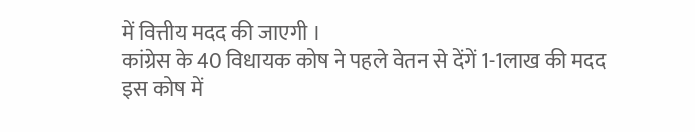में वित्तीय मदद की जाएगी ।
कांग्रेस के 40 विधायक कोष ने पहले वेतन से देंगें 1-1लाख की मदद
इस कोष में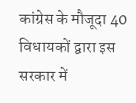कांग्रेस के मौजूदा 40 विधायकों द्वारा इस सरकार में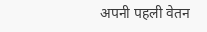अपनी पहली वेतन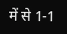में से 1-1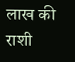लाख की राशी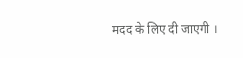मदद के लिए दी जाएगी ।